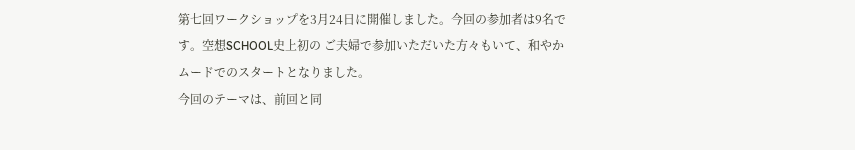第七回ワークショップを3月24日に開催しました。今回の参加者は9名です。空想SCHOOL史上初の ご夫婦で参加いただいた方々もいて、和やかムードでのスタートとなりました。
今回のテーマは、前回と同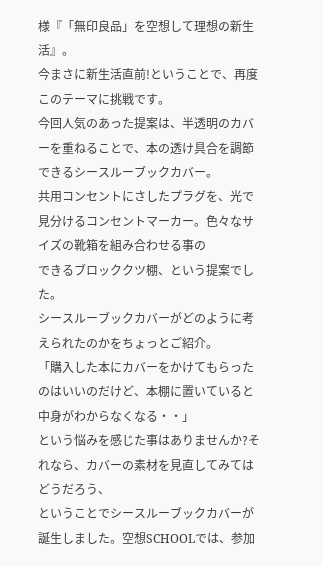様『「無印良品」を空想して理想の新生活』。
今まさに新生活直前!ということで、再度このテーマに挑戦です。
今回人気のあった提案は、半透明のカバーを重ねることで、本の透け具合を調節できるシースルーブックカバー。
共用コンセントにさしたプラグを、光で見分けるコンセントマーカー。色々なサイズの靴箱を組み合わせる事の
できるブロッククツ棚、という提案でした。
シースルーブックカバーがどのように考えられたのかをちょっとご紹介。
「購入した本にカバーをかけてもらったのはいいのだけど、本棚に置いていると中身がわからなくなる・・」
という悩みを感じた事はありませんか?それなら、カバーの素材を見直してみてはどうだろう、
ということでシースルーブックカバーが誕生しました。空想SCHOOLでは、参加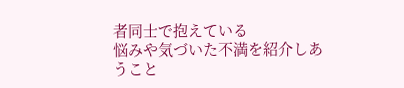者同士で抱えている
悩みや気づいた不満を紹介しあうこと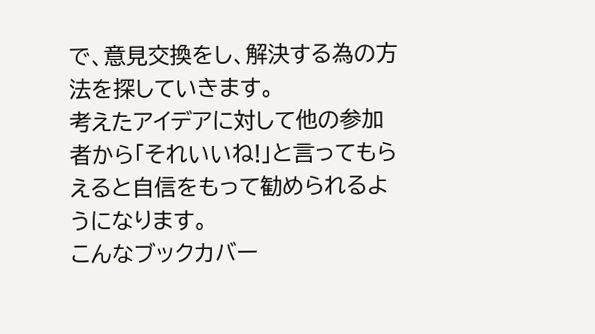で、意見交換をし、解決する為の方法を探していきます。
考えたアイデアに対して他の参加者から「それいいね!」と言ってもらえると自信をもって勧められるようになります。
こんなブックカバー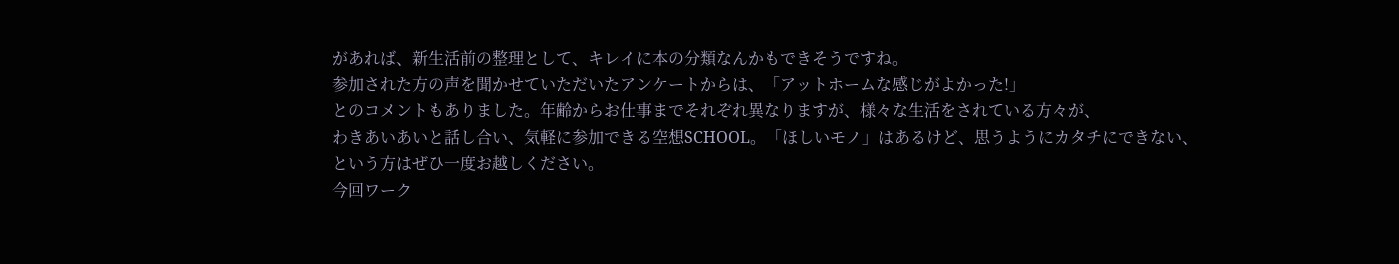があれば、新生活前の整理として、キレイに本の分類なんかもできそうですね。
参加された方の声を聞かせていただいたアンケートからは、「アットホームな感じがよかった!」
とのコメントもありました。年齢からお仕事までそれぞれ異なりますが、様々な生活をされている方々が、
わきあいあいと話し合い、気軽に参加できる空想SCHOOL。「ほしいモノ」はあるけど、思うようにカタチにできない、
という方はぜひ一度お越しください。
今回ワーク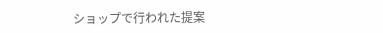ショップで行われた提案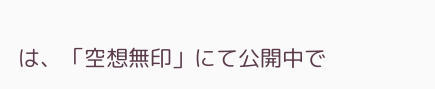は、「空想無印」にて公開中で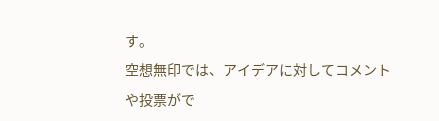す。
空想無印では、アイデアに対してコメントや投票がで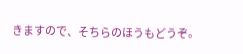きますので、そちらのほうもどうぞ。